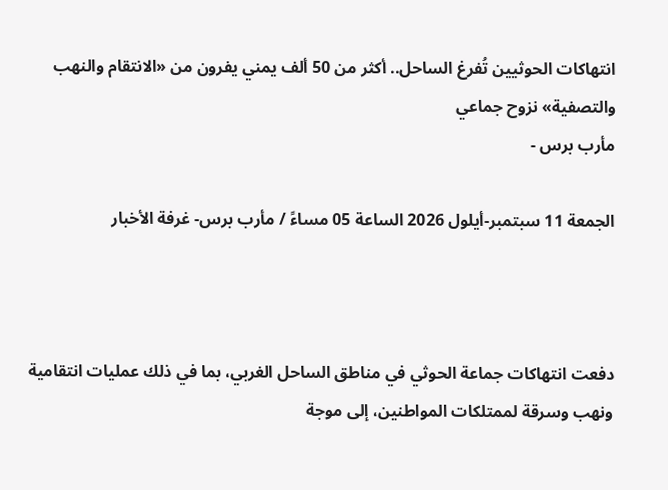انتهاكات الحوثيين تُفرغ الساحل.. أكثر من 50 ألف يمني يفرون من «الانتقام والنهب والتصفية» نزوح جماعي
مأرب برس -

الجمعة 11 سبتمبر-أيلول 2026 الساعة 05 مساءً / مأرب برس- غرفة الأخبار



دفعت انتهاكات جماعة الحوثي في مناطق الساحل الغربي، بما في ذلك عمليات انتقامية ونهب وسرقة لممتلكات المواطنين، إلى موجة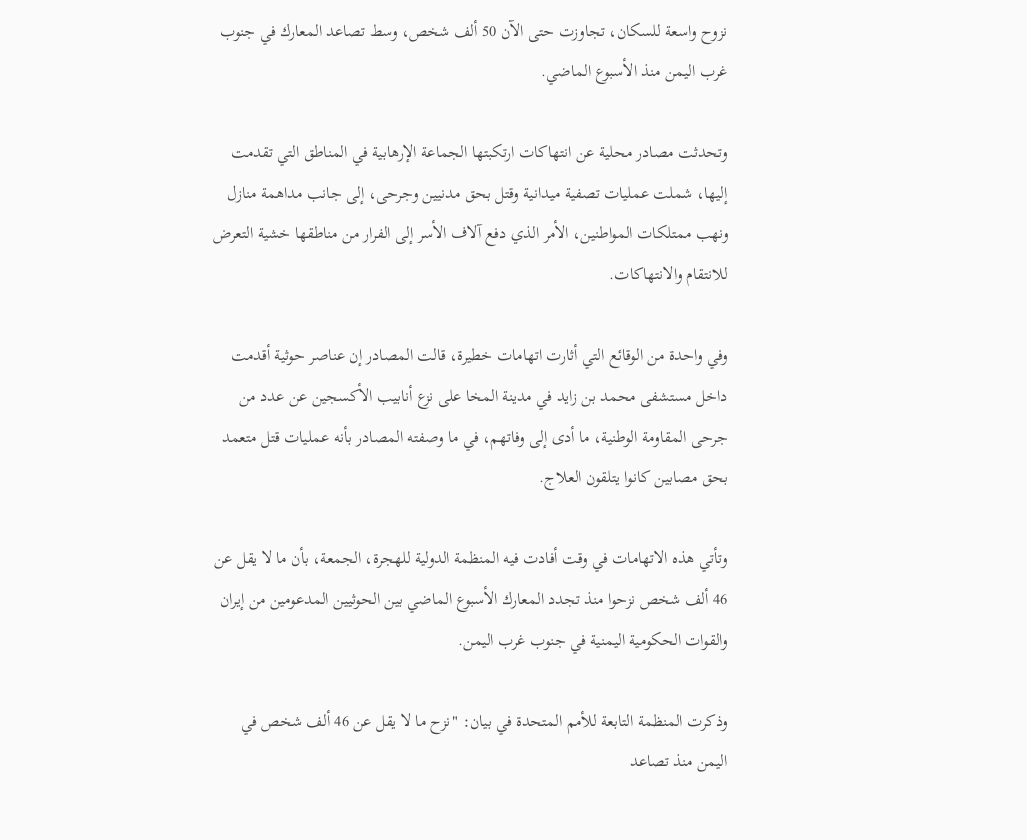نزوح واسعة للسكان، تجاوزت حتى الآن 50 ألف شخص، وسط تصاعد المعارك في جنوب غرب اليمن منذ الأسبوع الماضي.

وتحدثت مصادر محلية عن انتهاكات ارتكبتها الجماعة الإرهابية في المناطق التي تقدمت إليها، شملت عمليات تصفية ميدانية وقتل بحق مدنيين وجرحى، إلى جانب مداهمة منازل ونهب ممتلكات المواطنين، الأمر الذي دفع آلاف الأسر إلى الفرار من مناطقها خشية التعرض للانتقام والانتهاكات.

وفي واحدة من الوقائع التي أثارت اتهامات خطيرة، قالت المصادر إن عناصر حوثية أقدمت داخل مستشفى محمد بن زايد في مدينة المخا على نزع أنابيب الأكسجين عن عدد من جرحى المقاومة الوطنية، ما أدى إلى وفاتهم، في ما وصفته المصادر بأنه عمليات قتل متعمد بحق مصابين كانوا يتلقون العلاج.

وتأتي هذه الاتهامات في وقت أفادت فيه المنظمة الدولية للهجرة، الجمعة، بأن ما لا يقل عن 46 ألف شخص نزحوا منذ تجدد المعارك الأسبوع الماضي بين الحوثيين المدعومين من إيران والقوات الحكومية اليمنية في جنوب غرب اليمن.

وذكرت المنظمة التابعة للأمم المتحدة في بيان: "نزح ما لا يقل عن 46 ألف شخص في اليمن منذ تصاعد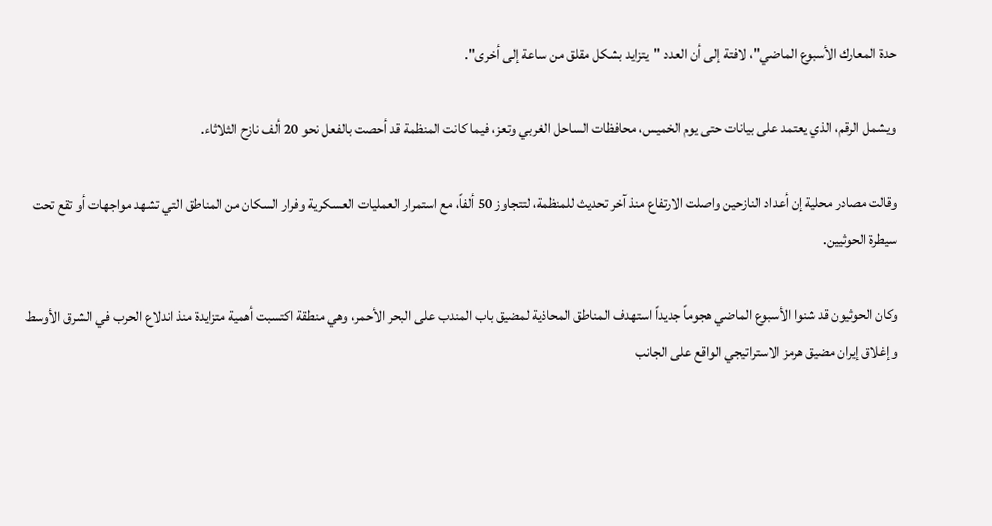حدة المعارك الأسبوع الماضي"، لافتة إلى أن العدد "يتزايد بشكل مقلق من ساعة إلى أخرى".

ويشمل الرقم، الذي يعتمد على بيانات حتى يوم الخميس، محافظات الساحل الغربي وتعز، فيما كانت المنظمة قد أحصت بالفعل نحو 20 ألف نازح الثلاثاء.

وقالت مصادر محلية إن أعداد النازحين واصلت الارتفاع منذ آخر تحديث للمنظمة، لتتجاوز 50 ألفاً، مع استمرار العمليات العسكرية وفرار السكان من المناطق التي تشهد مواجهات أو تقع تحت سيطرة الحوثيين.

وكان الحوثيون قد شنوا الأسبوع الماضي هجوماً جديداً استهدف المناطق المحاذية لمضيق باب المندب على البحر الأحمر، وهي منطقة اكتسبت أهمية متزايدة منذ اندلاع الحرب في الشرق الأوسط وإغلاق إيران مضيق هرمز الاستراتيجي الواقع على الجانب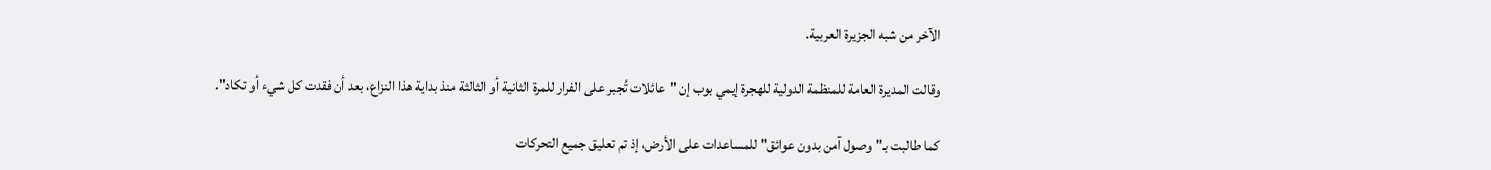الآخر من شبه الجزيرة العربية.

وقالت المديرة العامة للمنظمة الدولية للهجرة إيمي بوب إن "عائلات تُجبر على الفرار للمرة الثانية أو الثالثة منذ بداية هذا النزاع، بعد أن فقدت كل شيء أو تكاد".

كما طالبت بـ"وصول آمن بدون عوائق" للمساعدات على الأرض، إذ تم تعليق جميع التحركات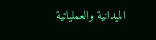الميدانية والعملياتية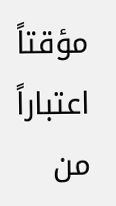مؤقتاً اعتباراً من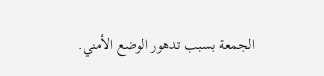الجمعة بسبب تدهور الوضع الأمني.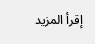إقرأ المزيد